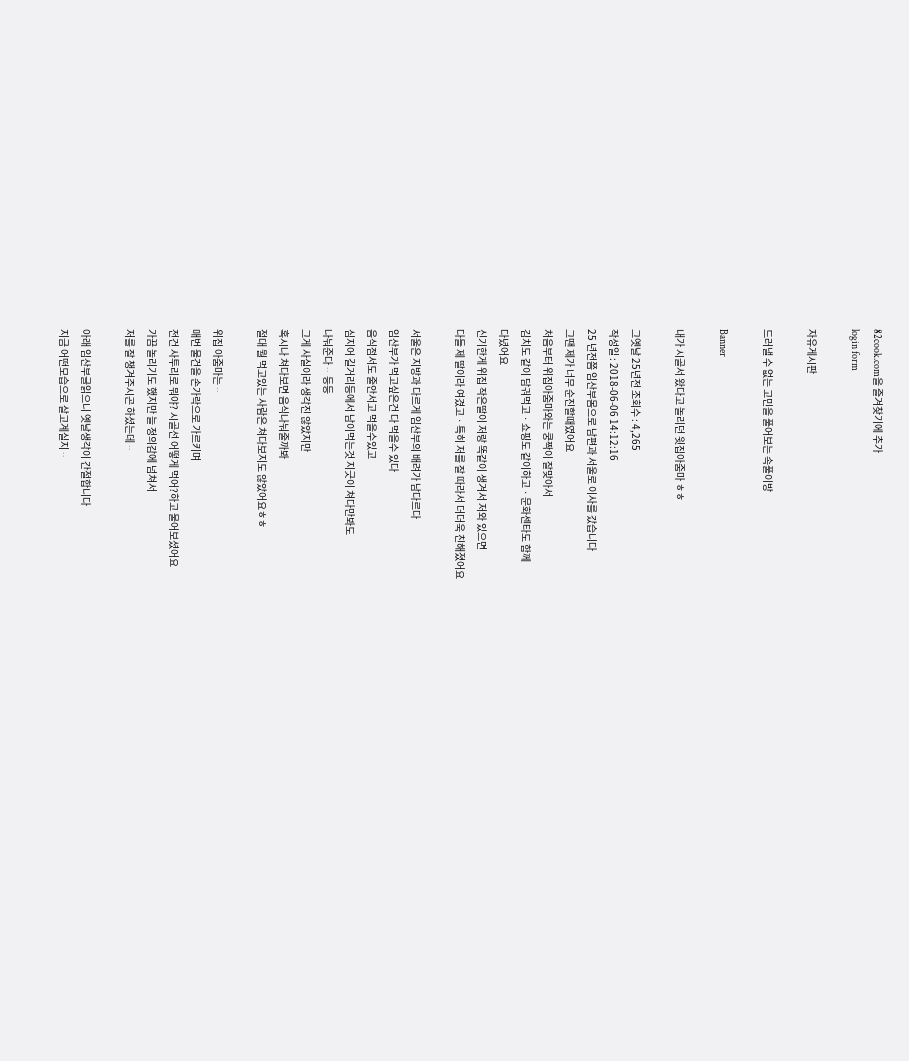82cook.com을 즐겨찾기에 추가
login form

자유게시판

드러낼 수 없는 고민을 풀어보는 속풀이방

Banner

내가 시골서 왔다고 놀리던 윗집아줌마 ㅎㅎ

그옛날 25년전 조회수 : 4,265
작성일 : 2018-06-06 14:12:16
25 년전쯤 임산부몸으로 남편과 서울로 이사를 갔습니다
그땐 제가 너무 순진할때였어요
처음부터 위집아줌마와는 쿵짝이 잘맞아서
김치도 같이 담궈먹고ㆍ쇼핑도 같이하고ㆍ문화센타도 함께
다녔어요
신기한게 위집 작은딸이 저랑 똑같이 생겨서 저와 있으면
다들 제 딸이라 여겼고ㆍ특히 저를 잘 따라서 더더욱 친해졌어요

서울은 지방과 다르게 임산부의 배려가 남다르다
임산부가 먹고싶은건 다 먹을수 있다
음식점서도 줄안서고 먹을수있고
심지어 길거리등에서 남이먹는것 지긋이 쳐다만봐도
나눠준다ᆢ 등등
그게 사실이라 생각진 않았지만
혹시나 쳐다보면 음식나눠줄까봐
절대 뭘 먹고있는 사람은 쳐다보지도 않았어요ㅎㅎ

위집 아줌마는ᆢ
매번 물건을 손가락으로 가르키며
전건 사투리로 뭐야? 시골선 어떻게 먹어?하고 물어보셨어요
가끔 놀리기도 했지만 늘 정의감에 넘쳐서
저를 잘 챙겨주시곤 하셨는데ᆢ

아래 임산부글읽으니 옛날생각이 간절합니다
지금 어떤모습으로 살고계실지ᆢ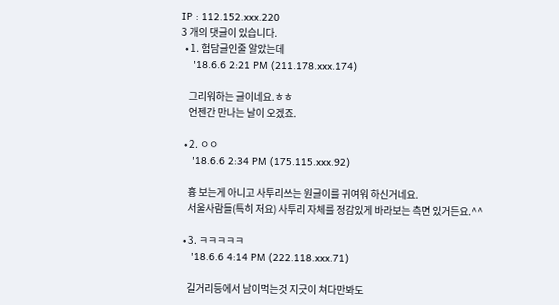IP : 112.152.xxx.220
3 개의 댓글이 있습니다.
  • 1. 험담글인줄 알았는데
    '18.6.6 2:21 PM (211.178.xxx.174)

    그리워하는 글이네요.ㅎㅎ
    언젠간 만나는 날이 오겠죠.

  • 2. ㅇㅇ
    '18.6.6 2:34 PM (175.115.xxx.92)

    흉 보는게 아니고 사투리쓰는 원글이를 귀여워 하신거네요.
    서울사람들(특히 저요) 사투리 자체를 정감있게 바라보는 측면 있거든요.^^

  • 3. ㅋㅋㅋㅋㅋ
    '18.6.6 4:14 PM (222.118.xxx.71)

    길거리등에서 남이먹는것 지긋이 쳐다만봐도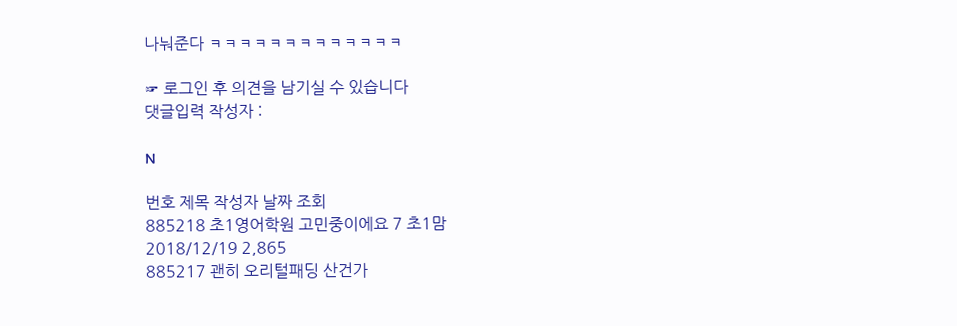나눠준다 ㅋㅋㅋㅋㅋㅋㅋㅋㅋㅋㅋㅋㅋ

☞ 로그인 후 의견을 남기실 수 있습니다
댓글입력 작성자 :

N

번호 제목 작성자 날짜 조회
885218 초1영어학원 고민중이에요 7 초1맘 2018/12/19 2,865
885217 괜히 오리털패딩 산건가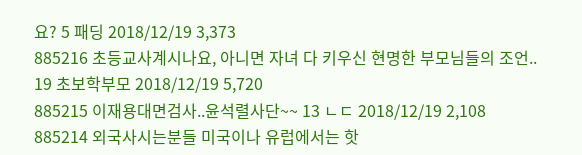요? 5 패딩 2018/12/19 3,373
885216 초등교사계시나요, 아니면 자녀 다 키우신 현명한 부모님들의 조언.. 19 초보학부모 2018/12/19 5,720
885215 이재용대면검사..윤석렬사단~~ 13 ㄴㄷ 2018/12/19 2,108
885214 외국사시는분들 미국이나 유럽에서는 핫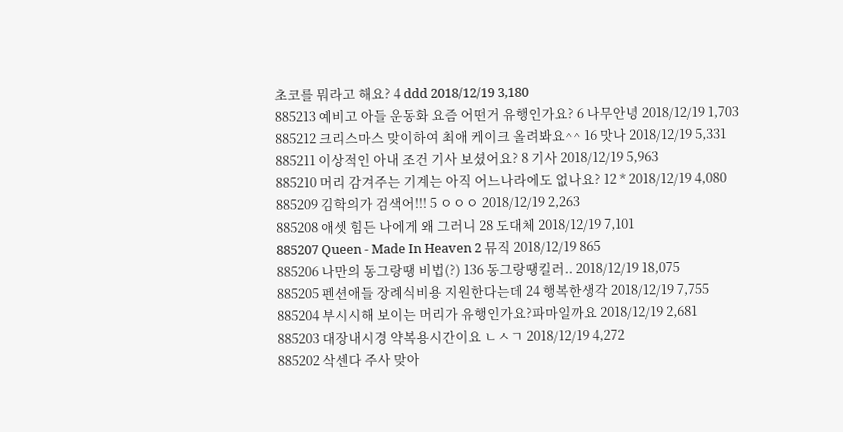초코를 뭐라고 해요? 4 ddd 2018/12/19 3,180
885213 예비고 아들 운동화 요즘 어떤거 유행인가요? 6 나무안녕 2018/12/19 1,703
885212 크리스마스 맞이하여 최애 케이크 올려봐요^^ 16 맛나 2018/12/19 5,331
885211 이상적인 아내 조건 기사 보셨어요? 8 기사 2018/12/19 5,963
885210 머리 감겨주는 기계는 아직 어느나라에도 없나요? 12 * 2018/12/19 4,080
885209 김학의가 검색어!!! 5 ㅇㅇㅇ 2018/12/19 2,263
885208 애셋 힘든 나에게 왜 그러니 28 도대체 2018/12/19 7,101
885207 Queen - Made In Heaven 2 뮤직 2018/12/19 865
885206 나만의 동그랑땡 비법(?) 136 동그랑땡킬러.. 2018/12/19 18,075
885205 펜션애들 장례식비용 지원한다는데 24 행복한생각 2018/12/19 7,755
885204 부시시해 보이는 머리가 유행인가요?파마일까요 2018/12/19 2,681
885203 대장내시경 약복용시간이요 ㄴㅅㄱ 2018/12/19 4,272
885202 삭센다 주사 맞아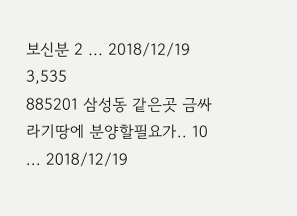보신분 2 ... 2018/12/19 3,535
885201 삼성동 같은곳 금싸라기땅에 분양할필요가.. 10 ... 2018/12/19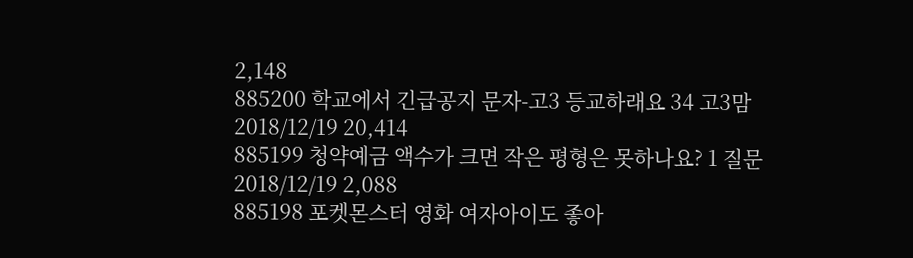2,148
885200 학교에서 긴급공지 문자-고3 등교하래요 34 고3맘 2018/12/19 20,414
885199 청약예금 액수가 크면 작은 평형은 못하나요? 1 질문 2018/12/19 2,088
885198 포켓몬스터 영화 여자아이도 좋아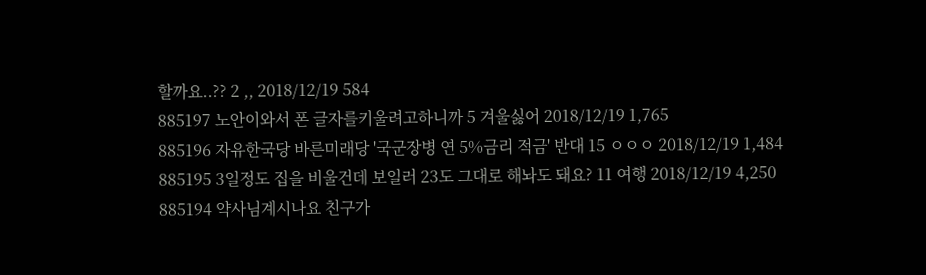할까요..?? 2 ,, 2018/12/19 584
885197 노안이와서 폰 글자를키울려고하니까 5 겨울싫어 2018/12/19 1,765
885196 자유한국당 바른미래당 '국군장병 연 5%금리 적금' 반대 15 ㅇㅇㅇ 2018/12/19 1,484
885195 3일정도 집을 비울건데 보일러 23도 그대로 해놔도 돼요? 11 여행 2018/12/19 4,250
885194 약사님계시나요 친구가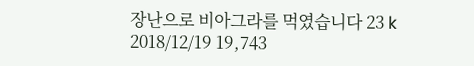장난으로 비아그라를 먹였습니다 23 k 2018/12/19 19,743